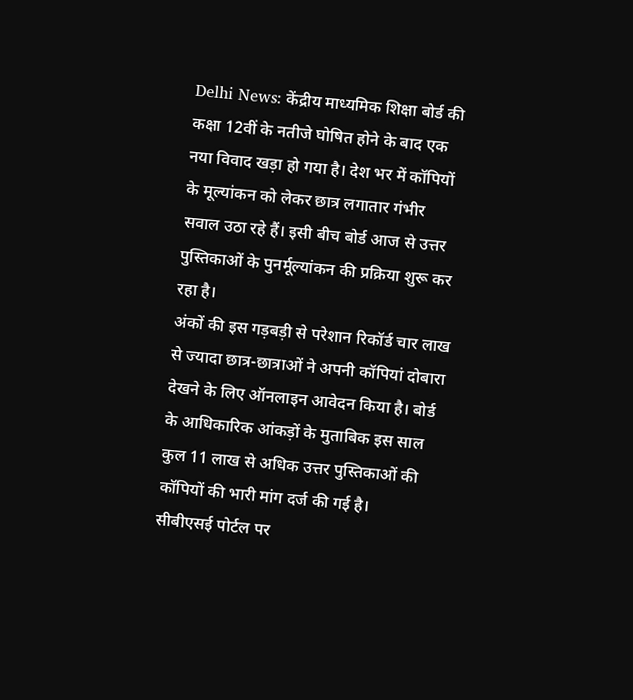Delhi News: केंद्रीय माध्यमिक शिक्षा बोर्ड की कक्षा 12वीं के नतीजे घोषित होने के बाद एक नया विवाद खड़ा हो गया है। देश भर में कॉपियों के मूल्यांकन को लेकर छात्र लगातार गंभीर सवाल उठा रहे हैं। इसी बीच बोर्ड आज से उत्तर पुस्तिकाओं के पुनर्मूल्यांकन की प्रक्रिया शुरू कर रहा है।
अंकों की इस गड़बड़ी से परेशान रिकॉर्ड चार लाख से ज्यादा छात्र-छात्राओं ने अपनी कॉपियां दोबारा देखने के लिए ऑनलाइन आवेदन किया है। बोर्ड के आधिकारिक आंकड़ों के मुताबिक इस साल कुल 11 लाख से अधिक उत्तर पुस्तिकाओं की कॉपियों की भारी मांग दर्ज की गई है।
सीबीएसई पोर्टल पर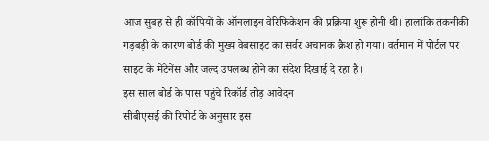आज सुबह से ही कॉपियों के ऑनलाइन वेरिफिकेशन की प्रक्रिया शुरू होनी थी। हालांकि तकनीकी गड़बड़ी के कारण बोर्ड की मुख्य वेबसाइट का सर्वर अचानक क्रैश हो गया। वर्तमान में पोर्टल पर साइट के मेंटेनेंस और जल्द उपलब्ध होने का संदेश दिखाई दे रहा है।
इस साल बोर्ड के पास पहुंचे रिकॉर्ड तोड़ आवेदन
सीबीएसई की रिपोर्ट के अनुसार इस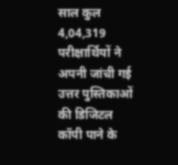साल कुल 4,04,319 परीक्षार्थियों ने अपनी जांची गई उत्तर पुस्तिकाओं की डिजिटल कॉपी पाने के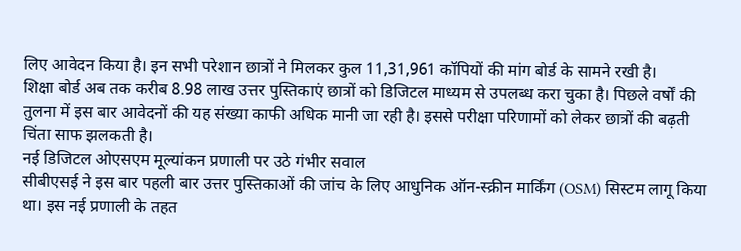लिए आवेदन किया है। इन सभी परेशान छात्रों ने मिलकर कुल 11,31,961 कॉपियों की मांग बोर्ड के सामने रखी है।
शिक्षा बोर्ड अब तक करीब 8.98 लाख उत्तर पुस्तिकाएं छात्रों को डिजिटल माध्यम से उपलब्ध करा चुका है। पिछले वर्षों की तुलना में इस बार आवेदनों की यह संख्या काफी अधिक मानी जा रही है। इससे परीक्षा परिणामों को लेकर छात्रों की बढ़ती चिंता साफ झलकती है।
नई डिजिटल ओएसएम मूल्यांकन प्रणाली पर उठे गंभीर सवाल
सीबीएसई ने इस बार पहली बार उत्तर पुस्तिकाओं की जांच के लिए आधुनिक ऑन-स्क्रीन मार्किंग (OSM) सिस्टम लागू किया था। इस नई प्रणाली के तहत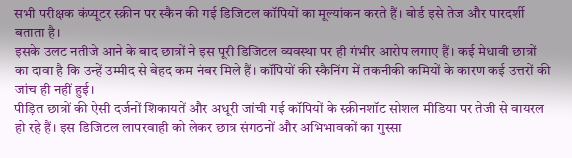सभी परीक्षक कंप्यूटर स्क्रीन पर स्कैन की गई डिजिटल कॉपियों का मूल्यांकन करते हैं। बोर्ड इसे तेज और पारदर्शी बताता है।
इसके उलट नतीजे आने के बाद छात्रों ने इस पूरी डिजिटल व्यवस्था पर ही गंभीर आरोप लगाए हैं। कई मेधावी छात्रों का दावा है कि उन्हें उम्मीद से बेहद कम नंबर मिले हैं। कॉपियों की स्कैनिंग में तकनीकी कमियों के कारण कई उत्तरों की जांच ही नहीं हुई।
पीड़ित छात्रों की ऐसी दर्जनों शिकायतें और अधूरी जांची गई कॉपियों के स्क्रीनशॉट सोशल मीडिया पर तेजी से वायरल हो रहे हैं। इस डिजिटल लापरवाही को लेकर छात्र संगठनों और अभिभावकों का गुस्सा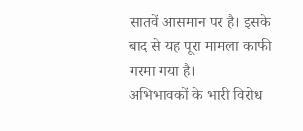सातवें आसमान पर है। इसके बाद से यह पूरा मामला काफी गरमा गया है।
अभिभावकों के भारी विरोध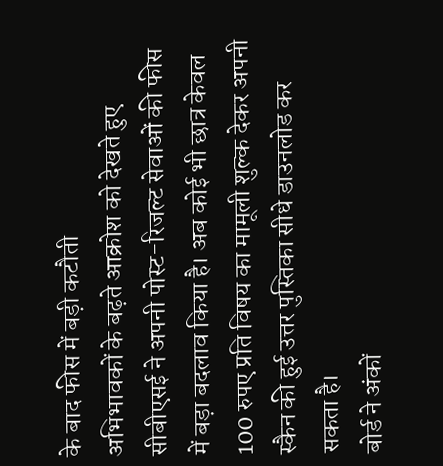के बाद फीस में बड़ी कटौती
अभिभावकों के बढ़ते आक्रोश को देखते हुए सीबीएसई ने अपनी पोस्ट-रिजल्ट सेवाओं की फीस में बड़ा बदलाव किया है। अब कोई भी छात्र केवल 100 रुपए प्रति विषय का मामूली शुल्क देकर अपनी स्कैन की हुई उत्तर पुस्तिका सीधे डाउनलोड कर सकता है।
बोर्ड ने अंकों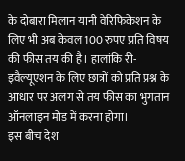के दोबारा मिलान यानी वेरिफिकेशन के लिए भी अब केवल 100 रुपए प्रति विषय की फीस तय की है। हालांकि री-इवैल्यूएशन के लिए छात्रों को प्रति प्रश्न के आधार पर अलग से तय फीस का भुगतान ऑनलाइन मोड में करना होगा।
इस बीच देश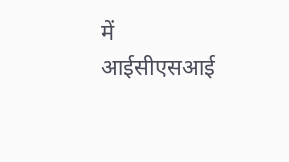में आईसीएसआई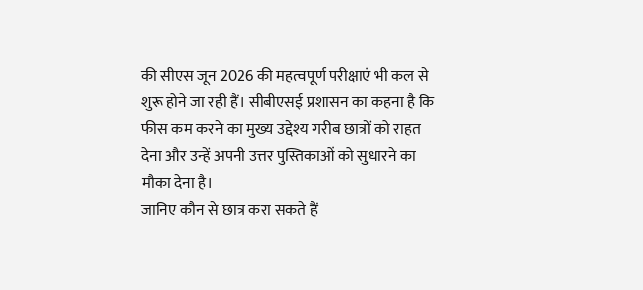की सीएस जून 2026 की महत्वपूर्ण परीक्षाएं भी कल से शुरू होने जा रही हैं। सीबीएसई प्रशासन का कहना है कि फीस कम करने का मुख्य उद्देश्य गरीब छात्रों को राहत देना और उन्हें अपनी उत्तर पुस्तिकाओं को सुधारने का मौका देना है।
जानिए कौन से छात्र करा सकते हैं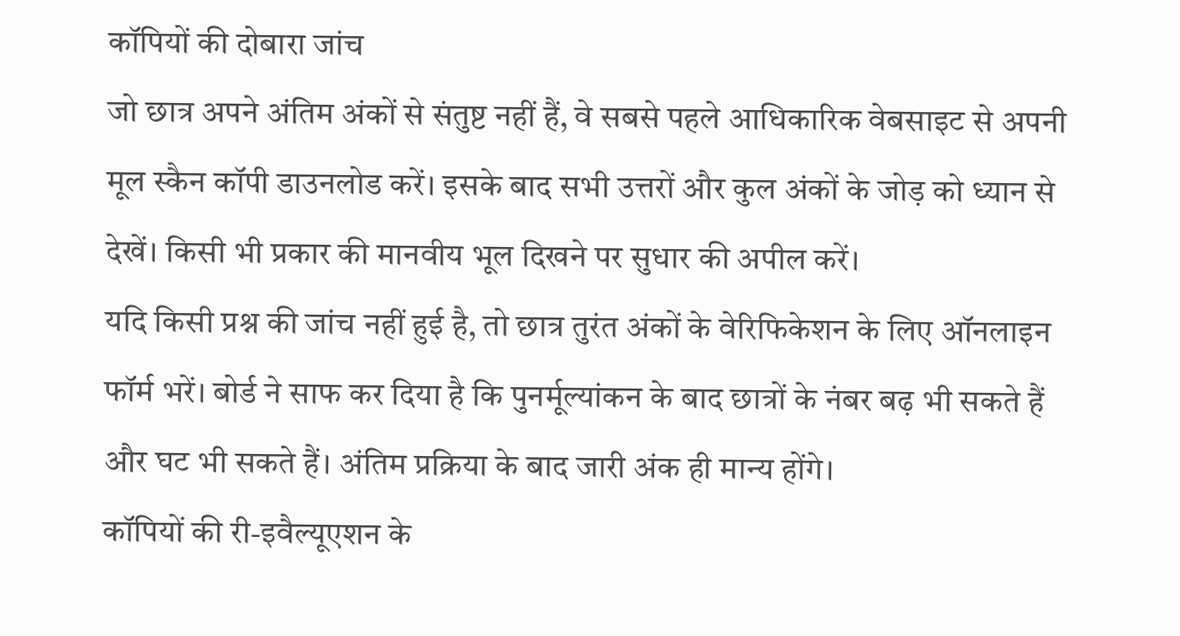कॉपियों की दोबारा जांच
जो छात्र अपने अंतिम अंकों से संतुष्ट नहीं हैं, वे सबसे पहले आधिकारिक वेबसाइट से अपनी मूल स्कैन कॉपी डाउनलोड करें। इसके बाद सभी उत्तरों और कुल अंकों के जोड़ को ध्यान से देखें। किसी भी प्रकार की मानवीय भूल दिखने पर सुधार की अपील करें।
यदि किसी प्रश्न की जांच नहीं हुई है, तो छात्र तुरंत अंकों के वेरिफिकेशन के लिए ऑनलाइन फॉर्म भरें। बोर्ड ने साफ कर दिया है कि पुनर्मूल्यांकन के बाद छात्रों के नंबर बढ़ भी सकते हैं और घट भी सकते हैं। अंतिम प्रक्रिया के बाद जारी अंक ही मान्य होंगे।
कॉपियों की री-इवैल्यूएशन के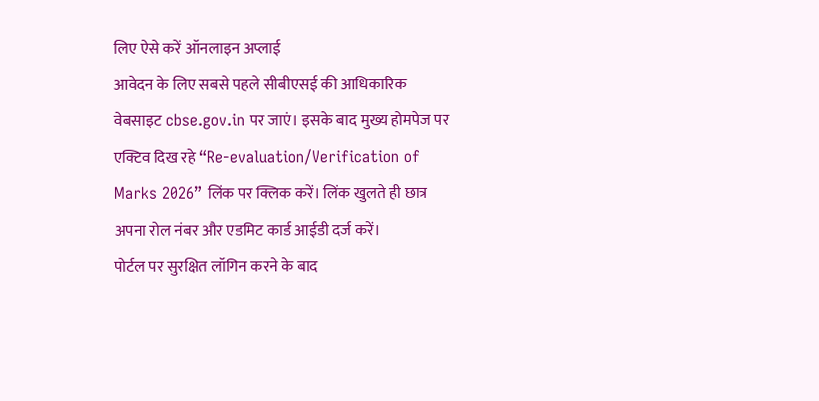लिए ऐसे करें ऑनलाइन अप्लाई
आवेदन के लिए सबसे पहले सीबीएसई की आधिकारिक वेबसाइट cbse.gov.in पर जाएं। इसके बाद मुख्य होमपेज पर एक्टिव दिख रहे “Re-evaluation/Verification of Marks 2026” लिंक पर क्लिक करें। लिंक खुलते ही छात्र अपना रोल नंबर और एडमिट कार्ड आईडी दर्ज करें।
पोर्टल पर सुरक्षित लॉगिन करने के बाद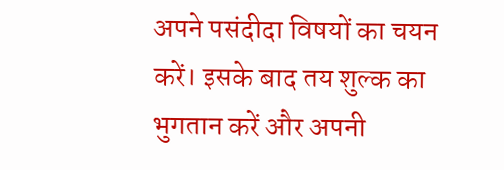अपने पसंदीदा विषयों का चयन करें। इसके बाद तय शुल्क का भुगतान करें और अपनी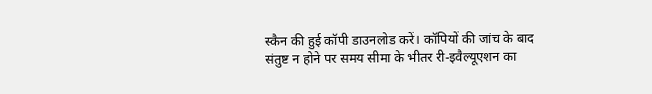स्कैन की हुई कॉपी डाउनलोड करें। कॉपियों की जांच के बाद संतुष्ट न होने पर समय सीमा के भीतर री-इवैल्यूएशन का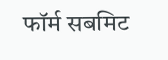फॉर्म सबमिट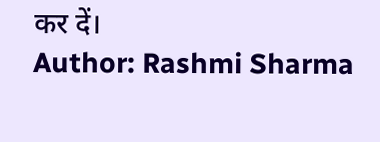कर दें।
Author: Rashmi Sharma